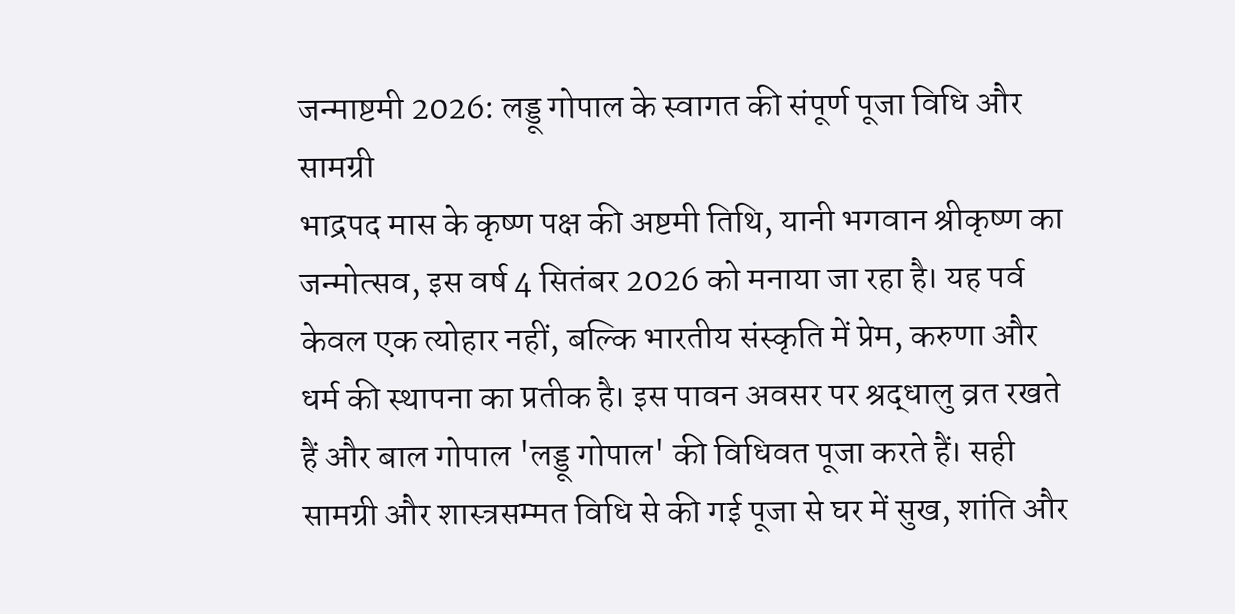जन्माष्टमी 2026: लड्डू गोपाल के स्वागत की संपूर्ण पूजा विधि और सामग्री
भाद्रपद मास के कृष्ण पक्ष की अष्टमी तिथि, यानी भगवान श्रीकृष्ण का जन्मोत्सव, इस वर्ष 4 सितंबर 2026 को मनाया जा रहा है। यह पर्व केवल एक त्योहार नहीं, बल्कि भारतीय संस्कृति में प्रेम, करुणा और धर्म की स्थापना का प्रतीक है। इस पावन अवसर पर श्रद्धालु व्रत रखते हैं और बाल गोपाल 'लड्डू गोपाल' की विधिवत पूजा करते हैं। सही सामग्री और शास्त्रसम्मत विधि से की गई पूजा से घर में सुख, शांति और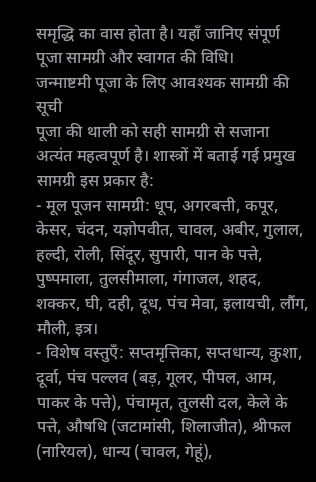समृद्धि का वास होता है। यहाँ जानिए संपूर्ण पूजा सामग्री और स्वागत की विधि।
जन्माष्टमी पूजा के लिए आवश्यक सामग्री की सूची
पूजा की थाली को सही सामग्री से सजाना अत्यंत महत्वपूर्ण है। शास्त्रों में बताई गई प्रमुख सामग्री इस प्रकार है:
- मूल पूजन सामग्री: धूप, अगरबत्ती, कपूर, केसर, चंदन, यज्ञोपवीत, चावल, अबीर, गुलाल, हल्दी, रोली, सिंदूर, सुपारी, पान के पत्ते, पुष्पमाला, तुलसीमाला, गंगाजल, शहद, शक्कर, घी, दही, दूध, पंच मेवा, इलायची, लौंग, मौली, इत्र।
- विशेष वस्तुएँ: सप्तमृत्तिका, सप्तधान्य, कुशा, दूर्वा, पंच पल्लव (बड़, गूलर, पीपल, आम, पाकर के पत्ते), पंचामृत, तुलसी दल, केले के पत्ते, औषधि (जटामांसी, शिलाजीत), श्रीफल (नारियल), धान्य (चावल, गेहूं),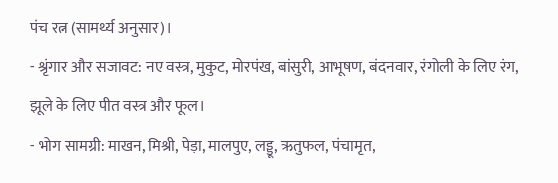पंच रत्न (सामर्थ्य अनुसार)।
- श्रृंगार और सजावट: नए वस्त्र, मुकुट, मोरपंख, बांसुरी, आभूषण, बंदनवार, रंगोली के लिए रंग, झूले के लिए पीत वस्त्र और फूल।
- भोग सामग्री: माखन, मिश्री, पेड़ा, मालपुए, लड्डू, ऋतुफल, पंचामृत,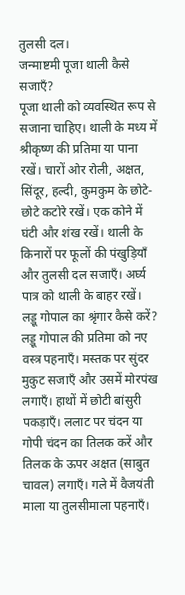तुलसी दल।
जन्माष्टमी पूजा थाली कैसे सजाएँ?
पूजा थाली को व्यवस्थित रूप से सजाना चाहिए। थाली के मध्य में श्रीकृष्ण की प्रतिमा या पाना रखें। चारों ओर रोली, अक्षत, सिंदूर, हल्दी, कुमकुम के छोटे-छोटे कटोरे रखें। एक कोने में घंटी और शंख रखें। थाली के किनारों पर फूलों की पंखुड़ियाँ और तुलसी दल सजाएँ। अर्घ्य पात्र को थाली के बाहर रखें।
लड्डू गोपाल का श्रृंगार कैसे करें?
लड्डू गोपाल की प्रतिमा को नए वस्त्र पहनाएँ। मस्तक पर सुंदर मुकुट सजाएँ और उसमें मोरपंख लगाएँ। हाथों में छोटी बांसुरी पकड़ाएँ। ललाट पर चंदन या गोपी चंदन का तिलक करें और तिलक के ऊपर अक्षत (साबुत चावल) लगाएँ। गले में वैजयंती माला या तुलसीमाला पहनाएँ।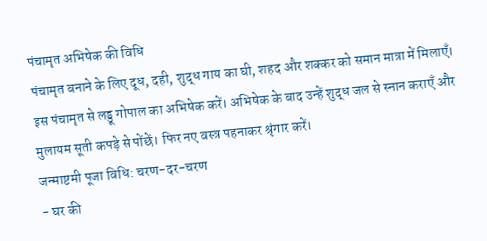पंचामृत अभिषेक की विधि
पंचामृत बनाने के लिए दूध, दही, शुद्ध गाय का घी, शहद और शक्कर को समान मात्रा में मिलाएँ। इस पंचामृत से लड्डू गोपाल का अभिषेक करें। अभिषेक के बाद उन्हें शुद्ध जल से स्नान कराएँ और मुलायम सूती कपड़े से पोंछें। फिर नए वस्त्र पहनाकर श्रृंगार करें।
जन्माष्टमी पूजा विधि: चरण-दर-चरण
- घर की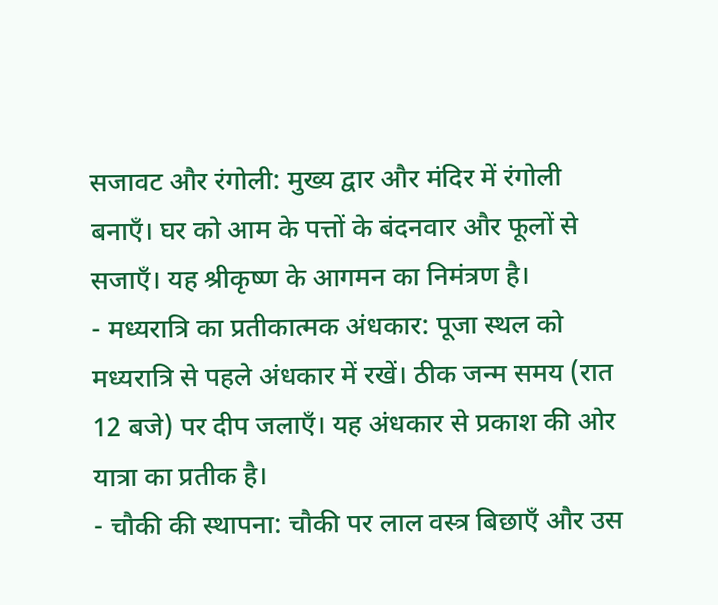सजावट और रंगोली: मुख्य द्वार और मंदिर में रंगोली बनाएँ। घर को आम के पत्तों के बंदनवार और फूलों से सजाएँ। यह श्रीकृष्ण के आगमन का निमंत्रण है।
- मध्यरात्रि का प्रतीकात्मक अंधकार: पूजा स्थल को मध्यरात्रि से पहले अंधकार में रखें। ठीक जन्म समय (रात 12 बजे) पर दीप जलाएँ। यह अंधकार से प्रकाश की ओर यात्रा का प्रतीक है।
- चौकी की स्थापना: चौकी पर लाल वस्त्र बिछाएँ और उस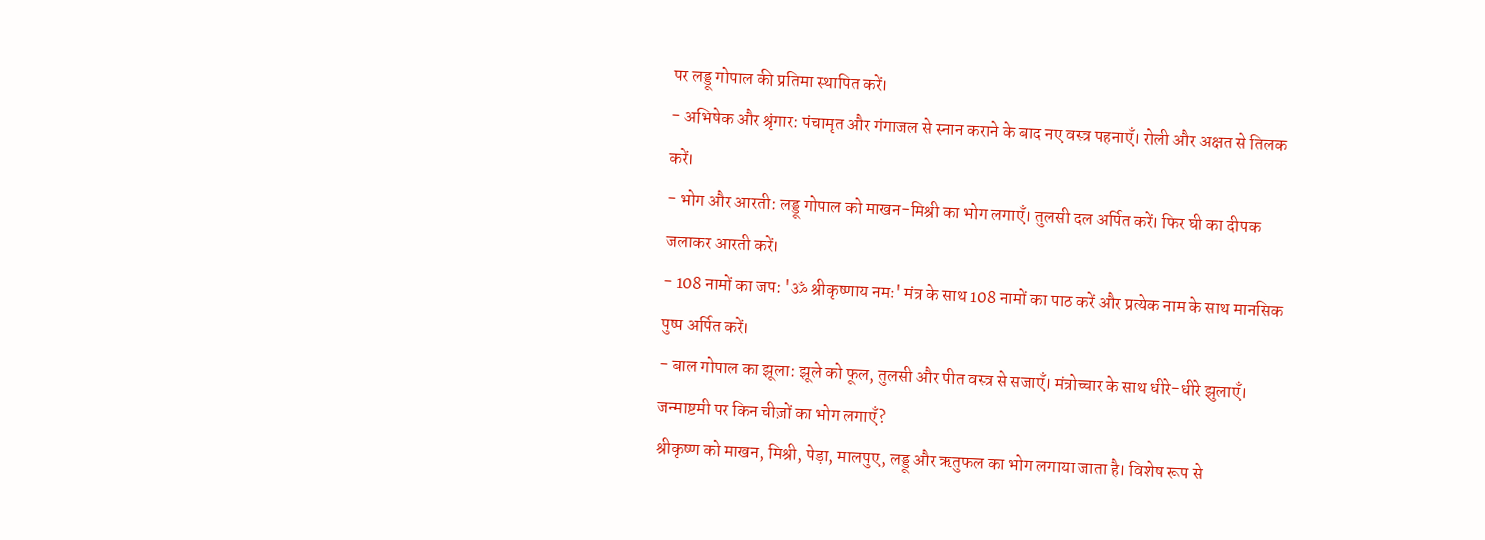पर लड्डू गोपाल की प्रतिमा स्थापित करें।
- अभिषेक और श्रृंगार: पंचामृत और गंगाजल से स्नान कराने के बाद नए वस्त्र पहनाएँ। रोली और अक्षत से तिलक करें।
- भोग और आरती: लड्डू गोपाल को माखन-मिश्री का भोग लगाएँ। तुलसी दल अर्पित करें। फिर घी का दीपक जलाकर आरती करें।
- 108 नामों का जप: 'ॐ श्रीकृष्णाय नमः' मंत्र के साथ 108 नामों का पाठ करें और प्रत्येक नाम के साथ मानसिक पुष्प अर्पित करें।
- बाल गोपाल का झूला: झूले को फूल, तुलसी और पीत वस्त्र से सजाएँ। मंत्रोच्चार के साथ धीरे-धीरे झुलाएँ।
जन्माष्टमी पर किन चीज़ों का भोग लगाएँ?
श्रीकृष्ण को माखन, मिश्री, पेड़ा, मालपुए, लड्डू और ऋतुफल का भोग लगाया जाता है। विशेष रूप से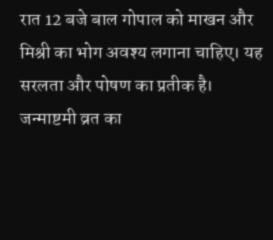रात 12 बजे बाल गोपाल को माखन और मिश्री का भोग अवश्य लगाना चाहिए। यह सरलता और पोषण का प्रतीक है।
जन्माष्टमी व्रत का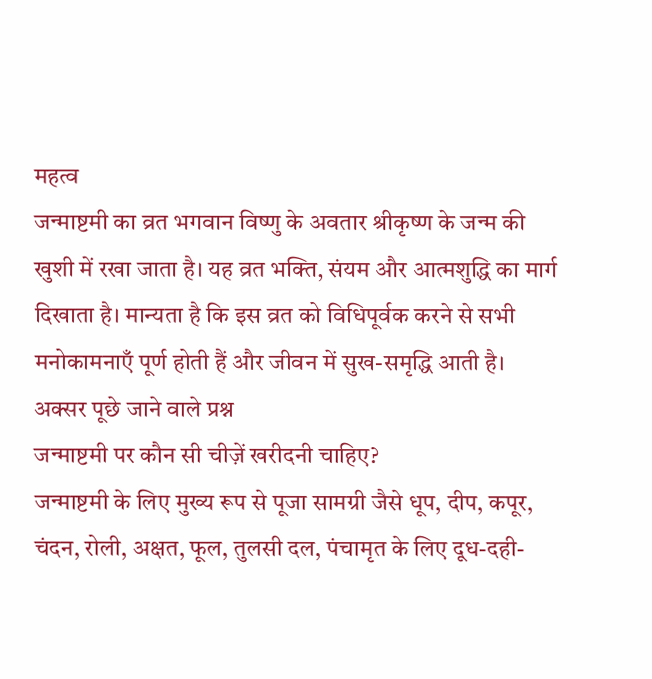महत्व
जन्माष्टमी का व्रत भगवान विष्णु के अवतार श्रीकृष्ण के जन्म की खुशी में रखा जाता है। यह व्रत भक्ति, संयम और आत्मशुद्धि का मार्ग दिखाता है। मान्यता है कि इस व्रत को विधिपूर्वक करने से सभी मनोकामनाएँ पूर्ण होती हैं और जीवन में सुख-समृद्धि आती है।
अक्सर पूछे जाने वाले प्रश्न
जन्माष्टमी पर कौन सी चीज़ें खरीदनी चाहिए?
जन्माष्टमी के लिए मुख्य रूप से पूजा सामग्री जैसे धूप, दीप, कपूर, चंदन, रोली, अक्षत, फूल, तुलसी दल, पंचामृत के लिए दूध-दही-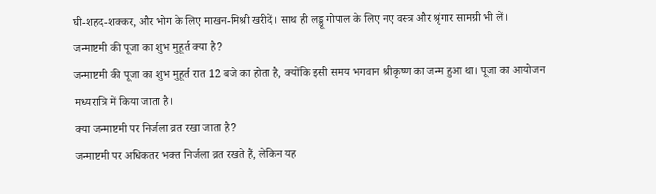घी-शहद-शक्कर, और भोग के लिए माखन-मिश्री खरीदें। साथ ही लड्डू गोपाल के लिए नए वस्त्र और श्रृंगार सामग्री भी लें।
जन्माष्टमी की पूजा का शुभ मुहूर्त क्या है?
जन्माष्टमी की पूजा का शुभ मुहूर्त रात 12 बजे का होता है, क्योंकि इसी समय भगवान श्रीकृष्ण का जन्म हुआ था। पूजा का आयोजन मध्यरात्रि में किया जाता है।
क्या जन्माष्टमी पर निर्जला व्रत रखा जाता है?
जन्माष्टमी पर अधिकतर भक्त निर्जला व्रत रखते हैं, लेकिन यह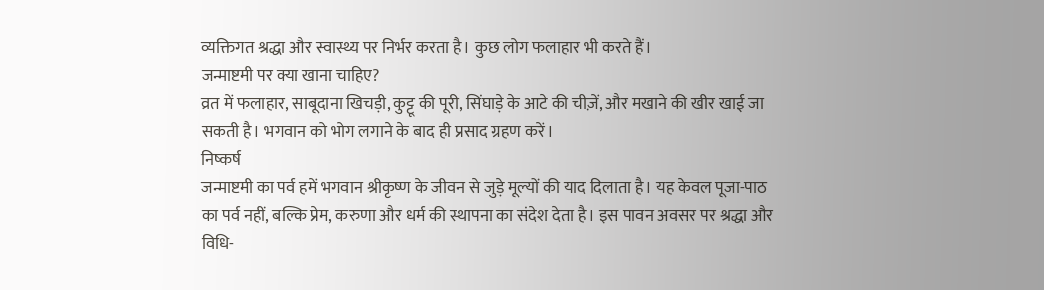व्यक्तिगत श्रद्धा और स्वास्थ्य पर निर्भर करता है। कुछ लोग फलाहार भी करते हैं।
जन्माष्टमी पर क्या खाना चाहिए?
व्रत में फलाहार, साबूदाना खिचड़ी, कुट्टू की पूरी, सिंघाड़े के आटे की चीज़ें, और मखाने की खीर खाई जा सकती है। भगवान को भोग लगाने के बाद ही प्रसाद ग्रहण करें।
निष्कर्ष
जन्माष्टमी का पर्व हमें भगवान श्रीकृष्ण के जीवन से जुड़े मूल्यों की याद दिलाता है। यह केवल पूजा-पाठ का पर्व नहीं, बल्कि प्रेम, करुणा और धर्म की स्थापना का संदेश देता है। इस पावन अवसर पर श्रद्धा और विधि-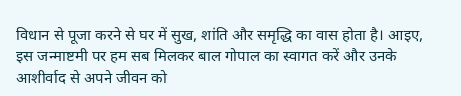विधान से पूजा करने से घर में सुख, शांति और समृद्धि का वास होता है। आइए, इस जन्माष्टमी पर हम सब मिलकर बाल गोपाल का स्वागत करें और उनके आशीर्वाद से अपने जीवन को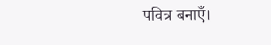पवित्र बनाएँ।